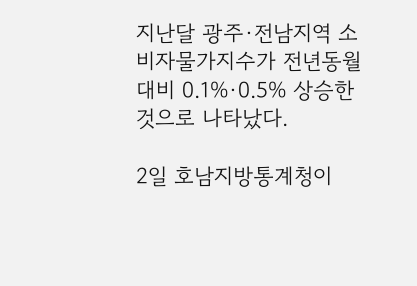지난달 광주·전남지역 소비자물가지수가 전년동월대비 0.1%·0.5% 상승한 것으로 나타났다.

2일 호남지방통계청이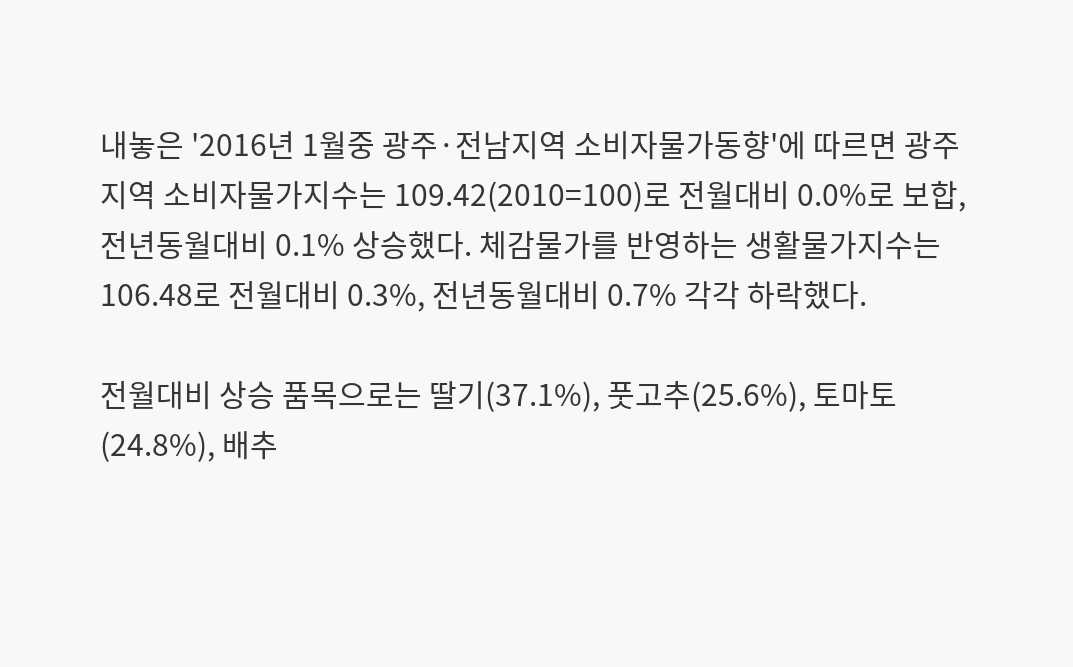내놓은 '2016년 1월중 광주·전남지역 소비자물가동향'에 따르면 광주지역 소비자물가지수는 109.42(2010=100)로 전월대비 0.0%로 보합, 전년동월대비 0.1% 상승했다. 체감물가를 반영하는 생활물가지수는 106.48로 전월대비 0.3%, 전년동월대비 0.7% 각각 하락했다.

전월대비 상승 품목으로는 딸기(37.1%), 풋고추(25.6%), 토마토(24.8%), 배추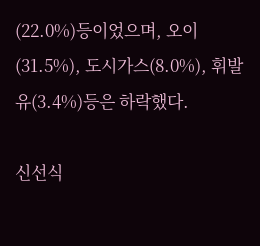(22.0%)등이었으며, 오이(31.5%), 도시가스(8.0%), 휘발유(3.4%)등은 하락했다.

신선식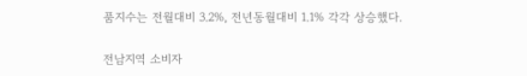품지수는 전월대비 3.2%, 전년동월대비 1.1% 각각 상승했다.

전남지역 소비자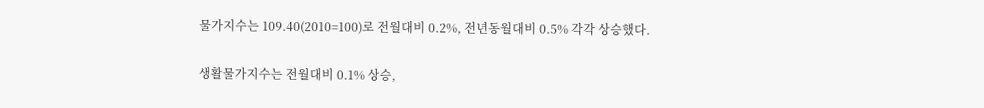물가지수는 109.40(2010=100)로 전월대비 0.2%, 전년동월대비 0.5% 각각 상승했다.

생활물가지수는 전월대비 0.1% 상승,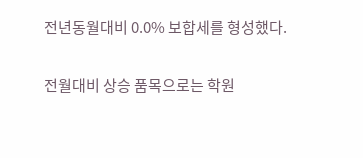전년동월대비 0.0% 보합세를 형성했다.

전월대비 상승 품목으로는 학원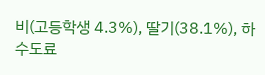비(고등학생 4.3%), 딸기(38.1%), 하수도료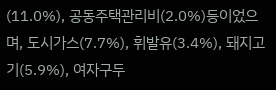(11.0%), 공동주택관리비(2.0%)등이었으며, 도시가스(7.7%), 휘발유(3.4%), 돼지고기(5.9%), 여자구두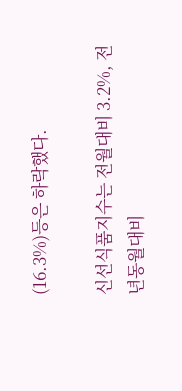(16.3%)등은 하락했다.

신선식품지수는 전월대비 3.2%, 전년동월대비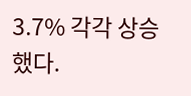3.7% 각각 상승했다.